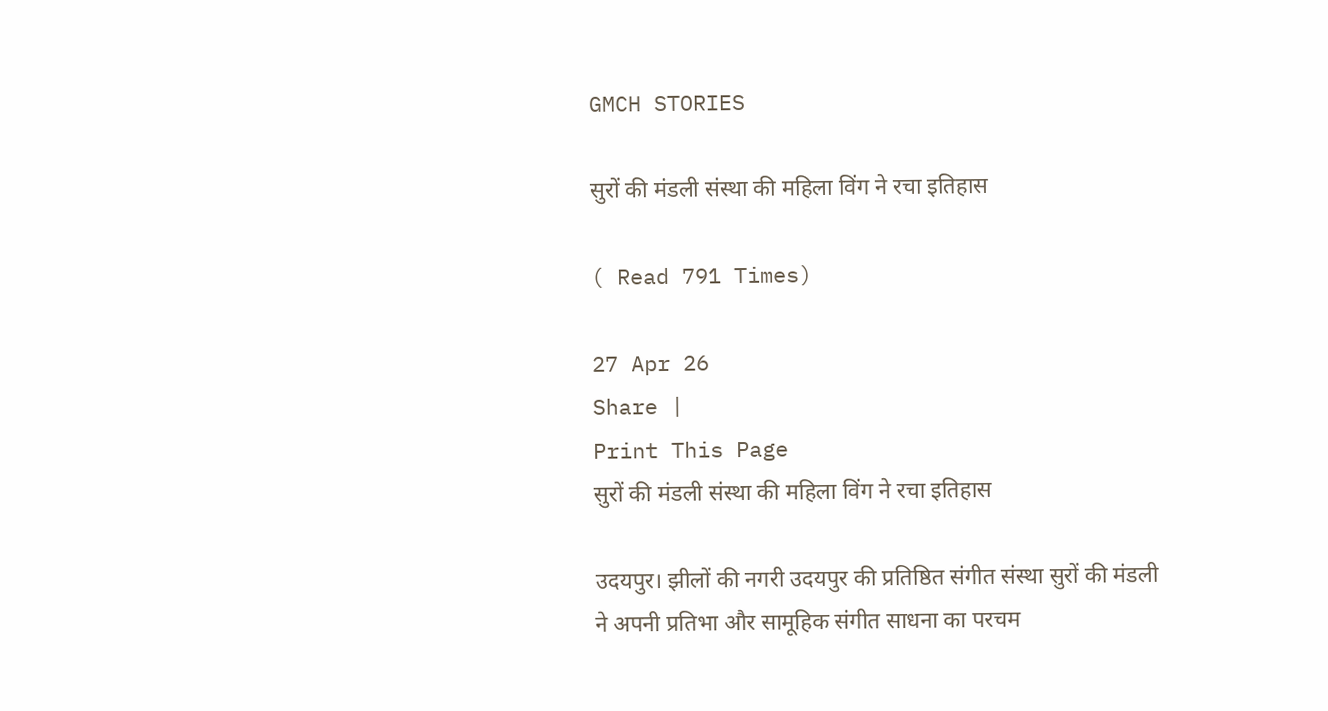GMCH STORIES

सुरों की मंडली संस्था की महिला विंग ने रचा इतिहास

( Read 791 Times)

27 Apr 26
Share |
Print This Page
सुरों की मंडली संस्था की महिला विंग ने रचा इतिहास

उदयपुर। झीलों की नगरी उदयपुर की प्रतिष्ठित संगीत संस्था सुरों की मंडली ने अपनी प्रतिभा और सामूहिक संगीत साधना का परचम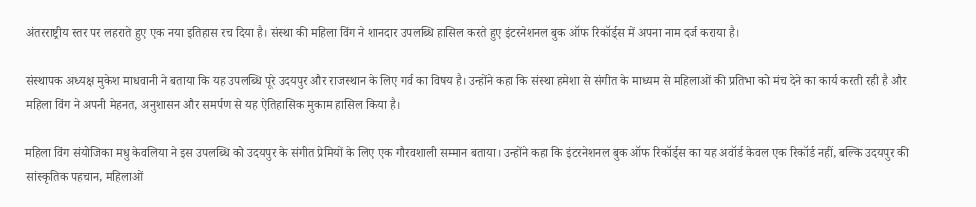अंतरराष्ट्रीय स्तर पर लहराते हुए एक नया इतिहास रच दिया है। संस्था की महिला विंग ने शानदार उपलब्धि हासिल करते हुए इंटरनेशनल बुक ऑफ रिकॉर्ड्स में अपना नाम दर्ज कराया है।

संस्थापक अध्यक्ष मुकेश माधवानी ने बताया कि यह उपलब्धि पूरे उदयपुर और राजस्थान के लिए गर्व का विषय है। उन्होंने कहा कि संस्था हमेशा से संगीत के माध्यम से महिलाओं की प्रतिभा को मंच देने का कार्य करती रही है और महिला विंग ने अपनी मेहनत, अनुशासन और समर्पण से यह ऐतिहासिक मुकाम हासिल किया है।

महिला विंग संयोजिका मधु केवलिया ने इस उपलब्धि को उदयपुर के संगीत प्रेमियों के लिए एक गौरवशाली सम्मान बताया। उन्होंने कहा कि इंटरनेशनल बुक ऑफ रिकॉर्ड्स का यह अवॉर्ड केवल एक रिकॉर्ड नहीं, बल्कि उदयपुर की सांस्कृतिक पहचान, महिलाओं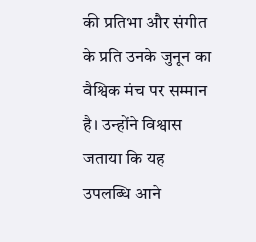की प्रतिभा और संगीत के प्रति उनके जुनून का वैश्विक मंच पर सम्मान है। उन्होंने विश्वास जताया कि यह उपलब्धि आने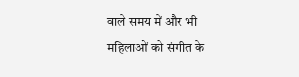वाले समय में और भी महिलाओं को संगीत के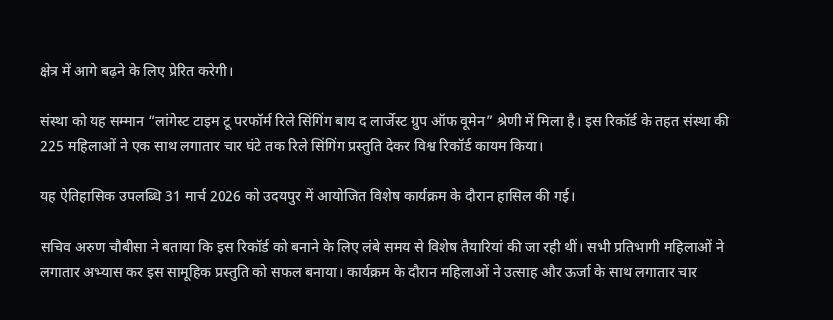क्षेत्र में आगे बढ़ने के लिए प्रेरित करेगी।

संस्था को यह सम्मान “लांगेस्ट टाइम टू परफॉर्म रिले सिंगिंग बाय द लार्जेस्ट ग्रुप ऑफ वूमेन” श्रेणी में मिला है। इस रिकॉर्ड के तहत संस्था की 225 महिलाओं ने एक साथ लगातार चार घंटे तक रिले सिंगिंग प्रस्तुति देकर विश्व रिकॉर्ड कायम किया।

यह ऐतिहासिक उपलब्धि 31 मार्च 2026 को उदयपुर में आयोजित विशेष कार्यक्रम के दौरान हासिल की गई।

सचिव अरुण चौबीसा ने बताया कि इस रिकॉर्ड को बनाने के लिए लंबे समय से विशेष तैयारियां की जा रही थीं। सभी प्रतिभागी महिलाओं ने लगातार अभ्यास कर इस सामूहिक प्रस्तुति को सफल बनाया। कार्यक्रम के दौरान महिलाओं ने उत्साह और ऊर्जा के साथ लगातार चार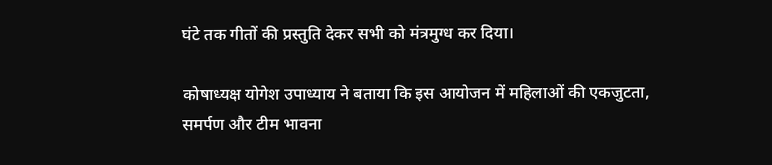घंटे तक गीतों की प्रस्तुति देकर सभी को मंत्रमुग्ध कर दिया।

कोषाध्यक्ष योगेश उपाध्याय ने बताया कि इस आयोजन में महिलाओं की एकजुटता, समर्पण और टीम भावना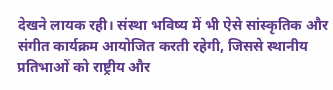देखने लायक रही। संस्था भविष्य में भी ऐसे सांस्कृतिक और संगीत कार्यक्रम आयोजित करती रहेगी, जिससे स्थानीय प्रतिभाओं को राष्ट्रीय और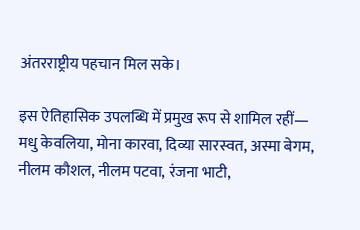अंतरराष्ट्रीय पहचान मिल सके।

इस ऐतिहासिक उपलब्धि में प्रमुख रूप से शामिल रहीं—
मधु केवलिया, मोना कारवा, दिव्या सारस्वत, अस्मा बेगम, नीलम कौशल, नीलम पटवा, रंजना भाटी,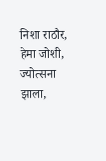निशा राठौर, हेमा जोशी, ज्योत्सना झाला,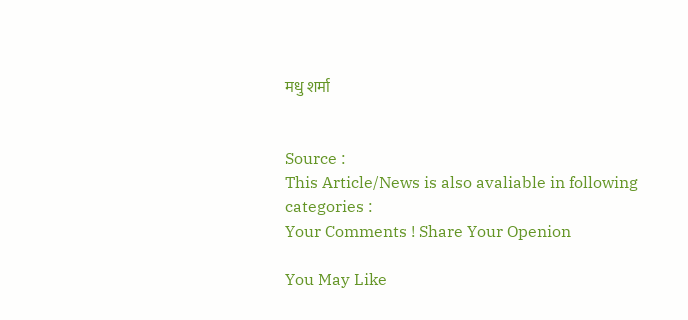मधु शर्मा


Source :
This Article/News is also avaliable in following categories :
Your Comments ! Share Your Openion

You May Like